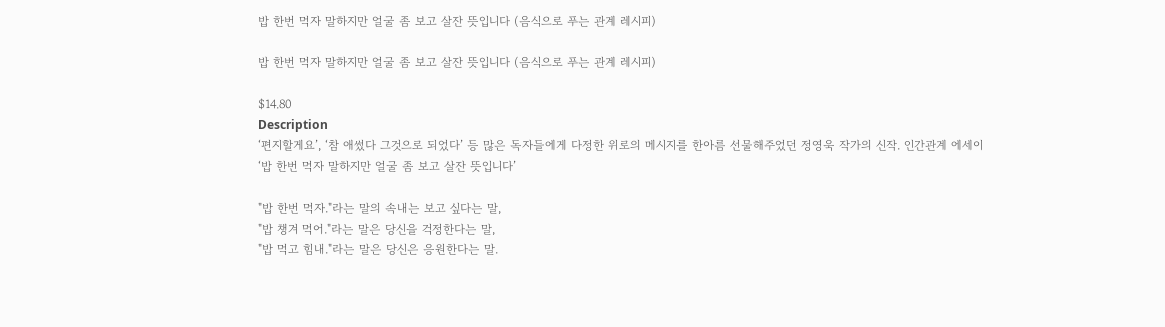밥 한번 먹자 말하지만 얼굴 좀 보고 살잔 뜻입니다 (음식으로 푸는 관계 레시피)

밥 한번 먹자 말하지만 얼굴 좀 보고 살잔 뜻입니다 (음식으로 푸는 관계 레시피)

$14.80
Description
‘편지할게요’, ‘참 애썼다 그것으로 되었다’ 등 많은 독자들에게 다정한 위로의 메시지를 한아름 선물해주었던 정영욱 작가의 신작. 인간관계 에세이 ‘밥 한번 먹자 말하지만 얼굴 좀 보고 살잔 뜻입니다’

"밥 한번 먹자."라는 말의 속내는 보고 싶다는 말,
"밥 챙겨 먹어."라는 말은 당신을 걱정한다는 말,
"밥 먹고 힘내."라는 말은 당신은 응원한다는 말.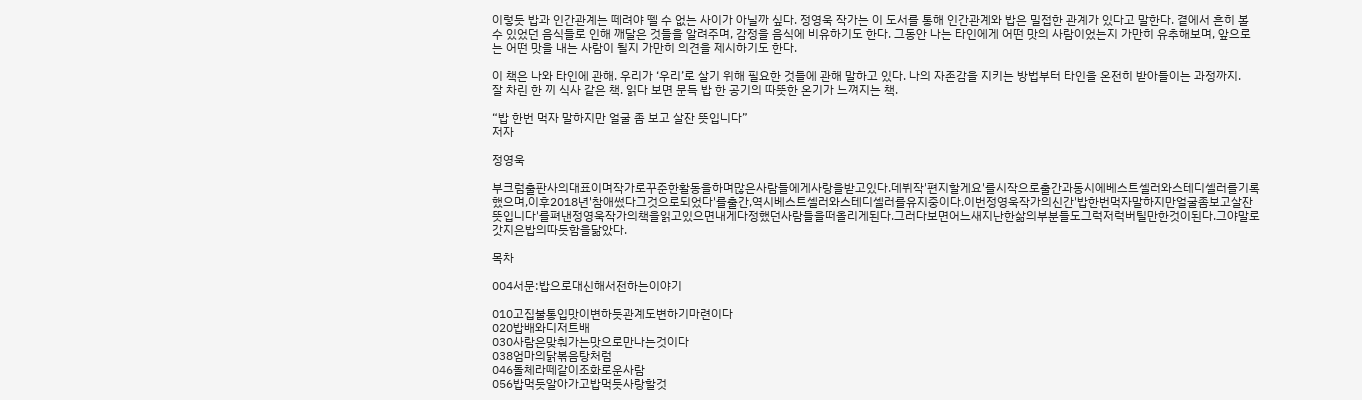이렇듯 밥과 인간관계는 떼려야 뗄 수 없는 사이가 아닐까 싶다. 정영욱 작가는 이 도서를 통해 인간관계와 밥은 밀접한 관계가 있다고 말한다. 곁에서 흔히 볼 수 있었던 음식들로 인해 깨달은 것들을 알려주며, 감정을 음식에 비유하기도 한다. 그동안 나는 타인에게 어떤 맛의 사람이었는지 가만히 유추해보며, 앞으로는 어떤 맛을 내는 사람이 될지 가만히 의견을 제시하기도 한다.

이 책은 나와 타인에 관해. 우리가 ‘우리’로 살기 위해 필요한 것들에 관해 말하고 있다. 나의 자존감을 지키는 방법부터 타인을 온전히 받아들이는 과정까지.
잘 차린 한 끼 식사 같은 책. 읽다 보면 문득 밥 한 공기의 따뜻한 온기가 느껴지는 책.

“밥 한번 먹자 말하지만 얼굴 좀 보고 살잔 뜻입니다”
저자

정영욱

부크럼출판사의대표이며작가로꾸준한활동을하며많은사람들에게사랑을받고있다.데뷔작'편지할게요'를시작으로출간과동시에베스트셀러와스테디셀러를기록했으며,이후2018년'참애썼다그것으로되었다'를출간,역시베스트셀러와스테디셀러를유지중이다.이번정영욱작가의신간'밥한번먹자말하지만얼굴좀보고살잔뜻입니다'를펴낸정영욱작가의책을읽고있으면내게다정했던사람들을떠올리게된다.그러다보면어느새지난한삶의부분들도그럭저럭버틸만한것이된다.그야말로갓지은밥의따듯함을닮았다.

목차

004서문:밥으로대신해서전하는이야기

010고집불통입맛이변하듯관계도변하기마련이다
020밥배와디저트배
030사람은맞춰가는맛으로만나는것이다
038엄마의닭볶음탕처럼
046돌체라떼같이조화로운사람
056밥먹듯알아가고밥먹듯사랑할것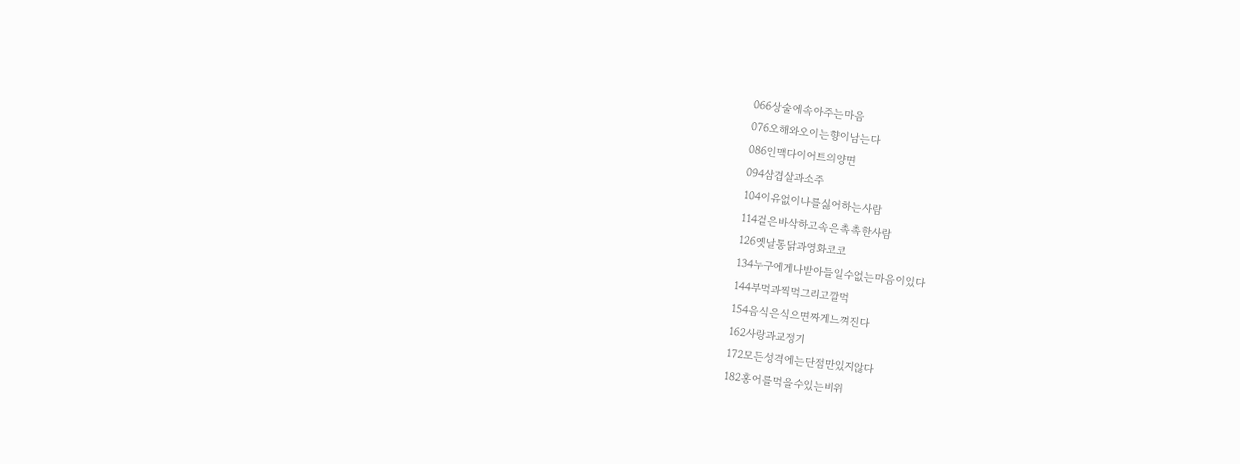066상술에속아주는마음
076오해와오이는향이남는다
086인맥다이어트의양면
094삼겹살과소주
104이유없이나를싫어하는사람
114겉은바삭하고속은촉촉한사람
126옛날통닭과영화코코
134누구에게나받아들일수없는마음이있다
144부먹과찍먹그리고깔먹
154음식은식으면짜게느껴진다
162사랑과교정기
172모든성격에는단점만있지않다
182홍어를먹을수있는비위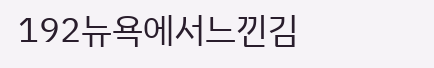192뉴욕에서느낀김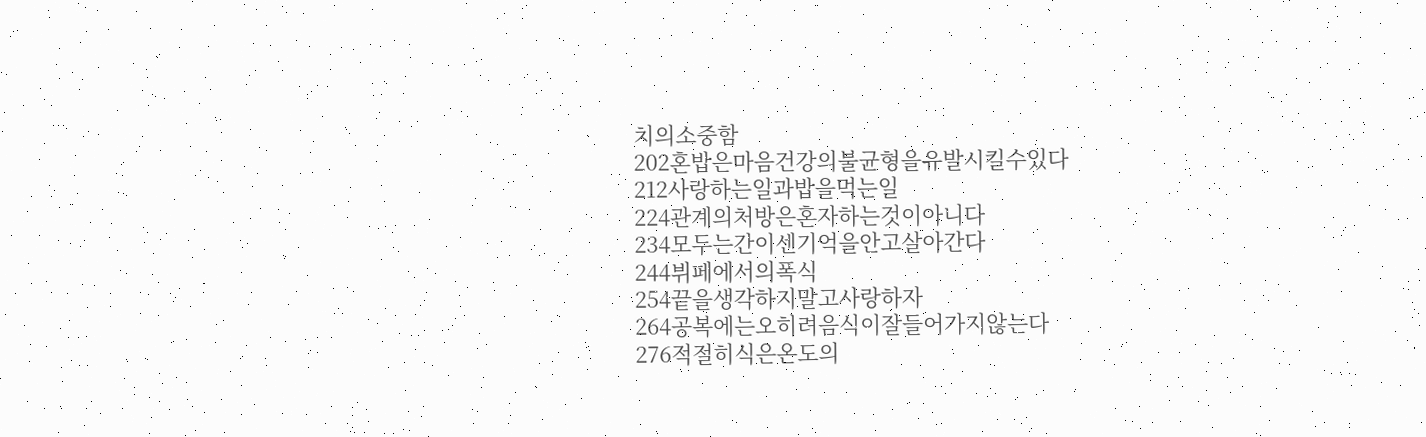치의소중함
202혼밥은마음건강의불균형을유발시킬수있다
212사랑하는일과밥을먹는일
224관계의처방은혼자하는것이아니다
234모두는간이센기억을안고살아간다
244뷔페에서의폭식
254끝을생각하지말고사랑하자
264공복에는오히려음식이잘들어가지않는다
276적절히식은온도의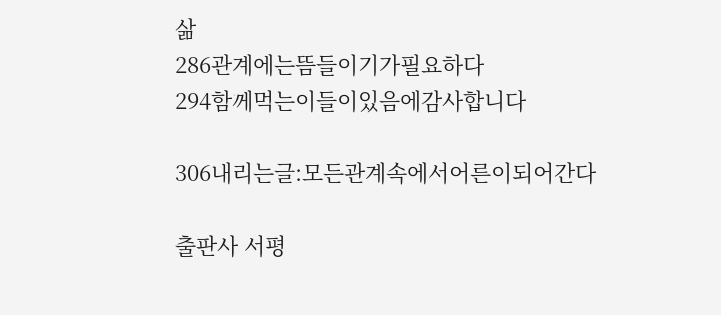삶
286관계에는뜸들이기가필요하다
294함께먹는이들이있음에감사합니다

306내리는글:모든관계속에서어른이되어간다

출판사 서평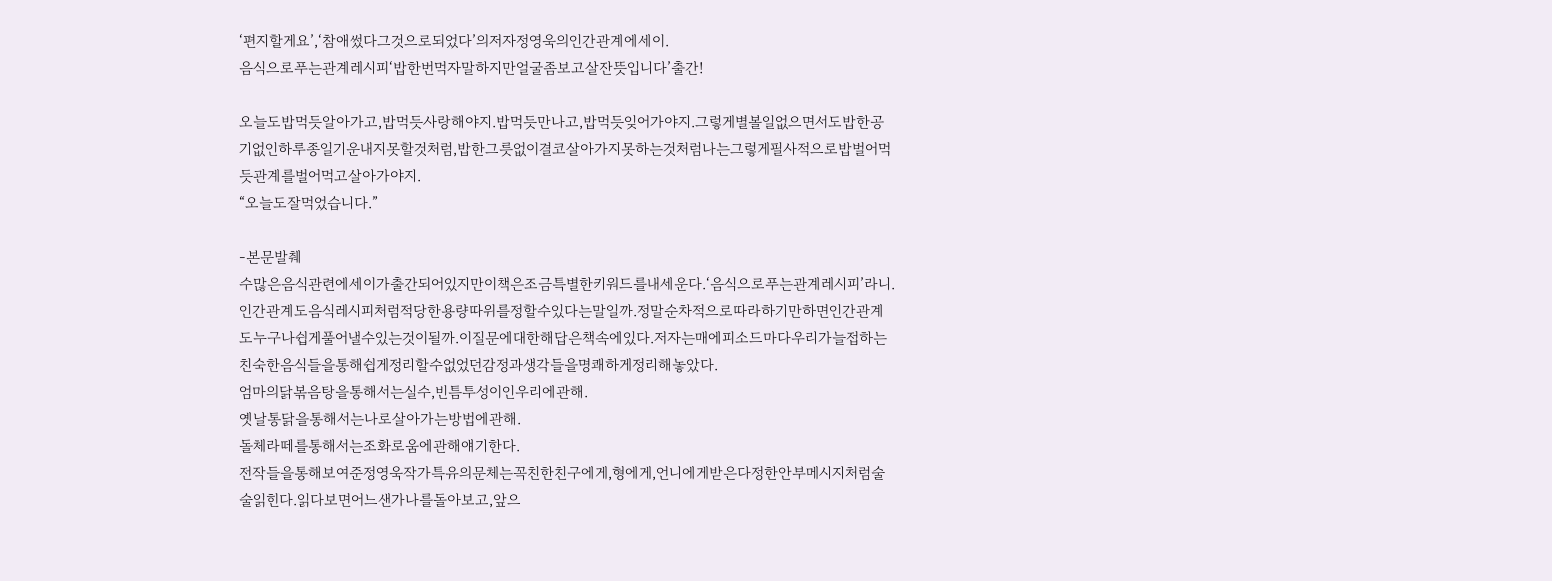‘편지할게요’,‘참애썼다그것으로되었다’의저자정영욱의인간관계에세이.
음식으로푸는관계레시피‘밥한번먹자말하지만얼굴좀보고살잔뜻입니다’출간!

오늘도밥먹듯알아가고,밥먹듯사랑해야지.밥먹듯만나고,밥먹듯잊어가야지.그렇게별볼일없으면서도밥한공기없인하루종일기운내지못할것처럼,밥한그릇없이결코살아가지못하는것처럼나는그렇게필사적으로밥벌어먹듯관계를벌어먹고살아가야지.
“오늘도잘먹었습니다.”

-본문발췌
수많은음식관련에세이가출간되어있지만이책은조금특별한키워드를내세운다.‘음식으로푸는관계레시피’라니.인간관계도음식레시피처럼적당한용량따위를정할수있다는말일까.정말순차적으로따라하기만하면인간관계도누구나쉽게풀어낼수있는것이될까.이질문에대한해답은책속에있다.저자는매에피소드마다우리가늘접하는친숙한음식들을통해쉽게정리할수없었던감정과생각들을명쾌하게정리해놓았다.
엄마의닭볶음탕을통해서는실수,빈틈투성이인우리에관해.
옛날통닭을통해서는나로살아가는방법에관해.
돌체라떼를통해서는조화로움에관해얘기한다.
전작들을통해보여준정영욱작가특유의문체는꼭친한친구에게,형에게,언니에게받은다정한안부메시지처럼술술읽힌다.읽다보면어느샌가나를돌아보고,앞으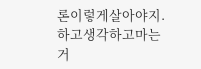론이렇게살아야지.하고생각하고마는거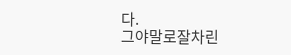다.
그야말로잘차린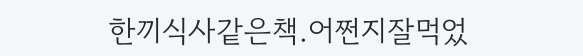한끼식사같은책.어쩐지잘먹었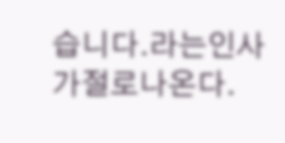습니다.라는인사가절로나온다.